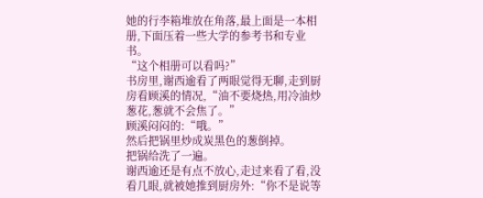她的行李箱堆放在角落,最上面是一本相册,下面压着一些大学的参考书和专业书。
“这个相册可以看吗?”
书房里,谢西逾看了两眼觉得无聊,走到厨房看顾溪的情况,“油不要烧热,用冷油炒葱花,葱就不会焦了。”
顾溪闷闷的:“哦。”
然后把锅里炒成炭黑色的葱倒掉。
把锅给洗了一遍。
谢西逾还是有点不放心,走过来看了看,没看几眼,就被她推到厨房外:“你不是说等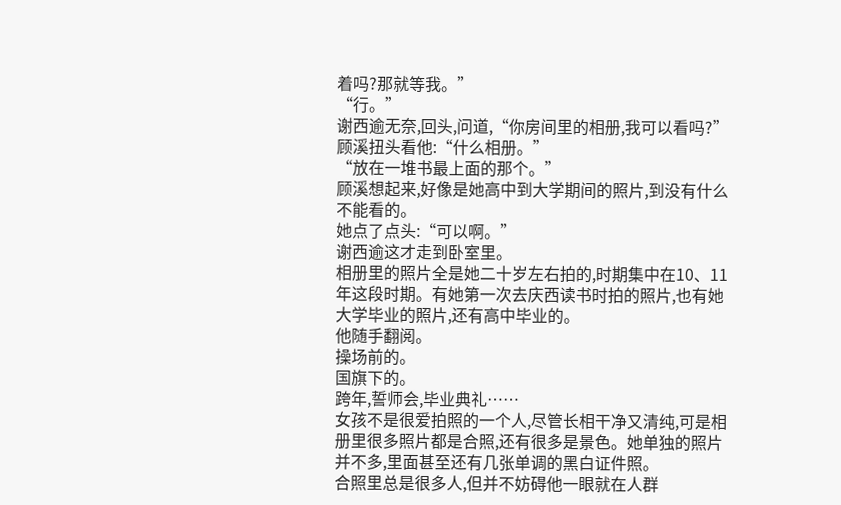着吗?那就等我。”
“行。”
谢西逾无奈,回头,问道,“你房间里的相册,我可以看吗?”
顾溪扭头看他:“什么相册。”
“放在一堆书最上面的那个。”
顾溪想起来,好像是她高中到大学期间的照片,到没有什么不能看的。
她点了点头:“可以啊。”
谢西逾这才走到卧室里。
相册里的照片全是她二十岁左右拍的,时期集中在10、11年这段时期。有她第一次去庆西读书时拍的照片,也有她大学毕业的照片,还有高中毕业的。
他随手翻阅。
操场前的。
国旗下的。
跨年,誓师会,毕业典礼……
女孩不是很爱拍照的一个人,尽管长相干净又清纯,可是相册里很多照片都是合照,还有很多是景色。她单独的照片并不多,里面甚至还有几张单调的黑白证件照。
合照里总是很多人,但并不妨碍他一眼就在人群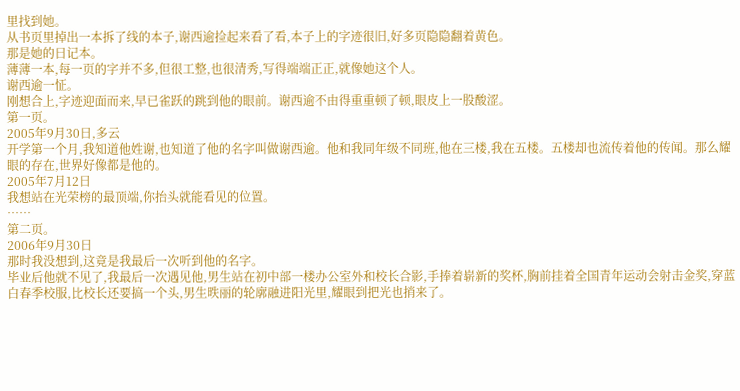里找到她。
从书页里掉出一本拆了线的本子,谢西逾捡起来看了看,本子上的字迹很旧,好多页隐隐翻着黄色。
那是她的日记本。
薄薄一本,每一页的字并不多,但很工整,也很清秀,写得端端正正,就像她这个人。
谢西逾一怔。
刚想合上,字迹迎面而来,早已雀跃的跳到他的眼前。谢西逾不由得重重顿了顿,眼皮上一股酸涩。
第一页。
2005年9月30日,多云
开学第一个月,我知道他姓谢,也知道了他的名字叫做谢西逾。他和我同年级不同班,他在三楼,我在五楼。五楼却也流传着他的传闻。那么耀眼的存在,世界好像都是他的。
2005年7月12日
我想站在光荣榜的最顶端,你抬头就能看见的位置。
……
第二页。
2006年9月30日
那时我没想到,这竟是我最后一次听到他的名字。
毕业后他就不见了,我最后一次遇见他,男生站在初中部一楼办公室外和校长合影,手捧着崭新的奖杯,胸前挂着全国青年运动会射击金奖,穿蓝白春季校服,比校长还要搞一个头,男生昳丽的轮廓融进阳光里,耀眼到把光也捎来了。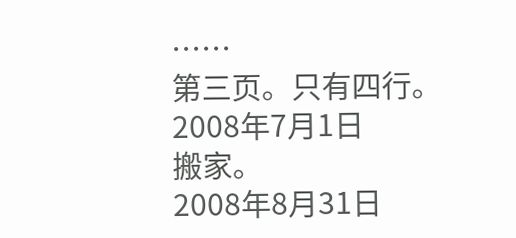……
第三页。只有四行。
2008年7月1日
搬家。
2008年8月31日